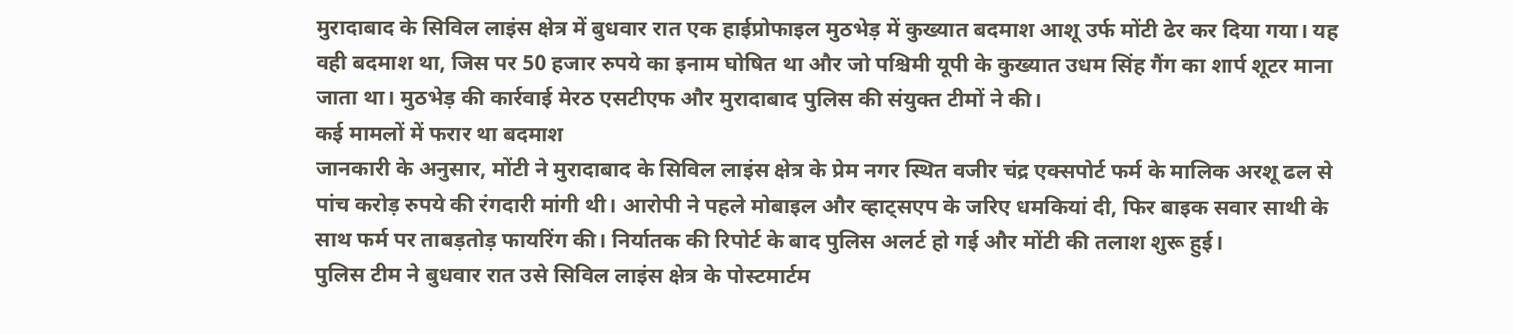मुरादाबाद के सिविल लाइंस क्षेत्र में बुधवार रात एक हाईप्रोफाइल मुठभेड़ में कुख्यात बदमाश आशू उर्फ मोंटी ढेर कर दिया गया। यह वही बदमाश था, जिस पर 50 हजार रुपये का इनाम घोषित था और जो पश्चिमी यूपी के कुख्यात उधम सिंह गैंग का शार्प शूटर माना जाता था। मुठभेड़ की कार्रवाई मेरठ एसटीएफ और मुरादाबाद पुलिस की संयुक्त टीमों ने की।
कई मामलों में फरार था बदमाश
जानकारी के अनुसार, मोंटी ने मुरादाबाद के सिविल लाइंस क्षेत्र के प्रेम नगर स्थित वजीर चंद्र एक्सपोर्ट फर्म के मालिक अरशू ढल से पांच करोड़ रुपये की रंगदारी मांगी थी। आरोपी ने पहले मोबाइल और व्हाट्सएप के जरिए धमकियां दी, फिर बाइक सवार साथी के साथ फर्म पर ताबड़तोड़ फायरिंग की। निर्यातक की रिपोर्ट के बाद पुलिस अलर्ट हो गई और मोंटी की तलाश शुरू हुई।
पुलिस टीम ने बुधवार रात उसे सिविल लाइंस क्षेत्र के पोस्टमार्टम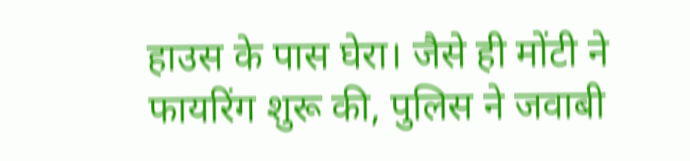हाउस के पास घेरा। जैसे ही मोंटी ने फायरिंग शुरू की, पुलिस ने जवाबी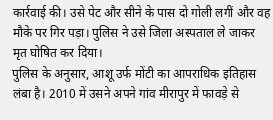कार्रवाई की। उसे पेट और सीने के पास दो गोली लगीं और वह मौके पर गिर पड़ा। पुलिस ने उसे जिला अस्पताल ले जाकर मृत घोषित कर दिया।
पुलिस के अनुसार, आशू उर्फ मोंटी का आपराधिक इतिहास लंबा है। 2010 में उसने अपने गांव मीरापुर में फावड़े से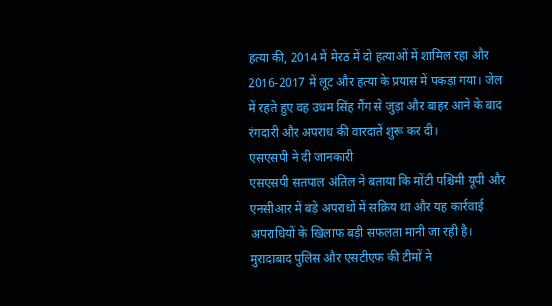हत्या की, 2014 में मेरठ में दो हत्याओं में शामिल रहा और 2016-2017 में लूट और हत्या के प्रयास में पकड़ा गया। जेल में रहते हुए वह उधम सिंह गैंग से जुड़ा और बाहर आने के बाद रंगदारी और अपराध की वारदातें शुरू कर दी।
एसएसपी ने दी जानकारी
एसएसपी सतपाल अंतिल ने बताया कि मोंटी पश्चिमी यूपी और एनसीआर में बड़े अपराधों में सक्रिय था और यह कार्रवाई अपराधियों के खिलाफ बड़ी सफलता मानी जा रही है। मुरादाबाद पुलिस और एसटीएफ की टीमों ने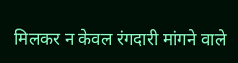मिलकर न केवल रंगदारी मांगने वाले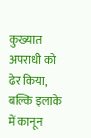कुख्यात अपराधी को ढेर किया, बल्कि इलाके में कानून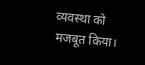व्यवस्था को मजबूत किया।